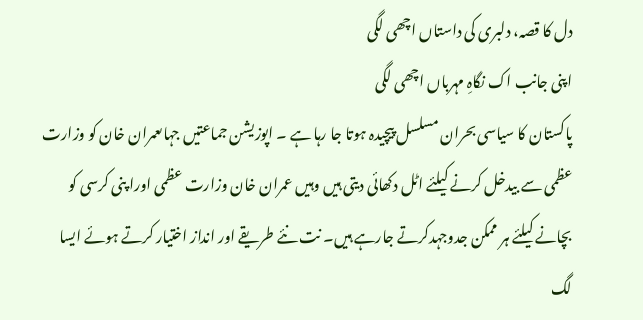دل کا قصہ، دلبری کی داستاں اچھی لگی
اپنی جانب اک نگاہِ مہرباں اچھی لگی
پاکستان کا سیاسی بحران مسلسل پیچیدہ ہوتا جا رہا ہے ۔ اپوزیشن جماعتیں جہاںعمران خان کو وزارت عظمی سے بیدخل کرنے کیلئے اٹل دکھائی دیتی ہیں وہیں عمران خان وزارت عظمی اورا پنی کرسی کو بچانے کیلئے ہر ممکن جدوجہدکرتے جارہے ہیں۔ نت نئے طریقے اور انداز اختیار کرتے ہوئے ایسا لگ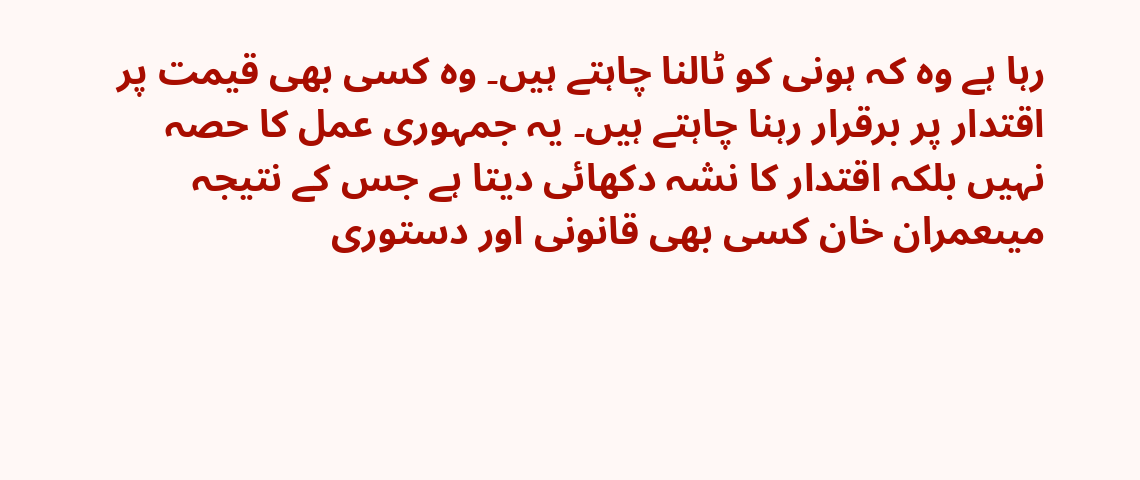رہا ہے وہ کہ ہونی کو ٹالنا چاہتے ہیں۔ وہ کسی بھی قیمت پر اقتدار پر برقرار رہنا چاہتے ہیں۔ یہ جمہوری عمل کا حصہ نہیں بلکہ اقتدار کا نشہ دکھائی دیتا ہے جس کے نتیجہ میںعمران خان کسی بھی قانونی اور دستوری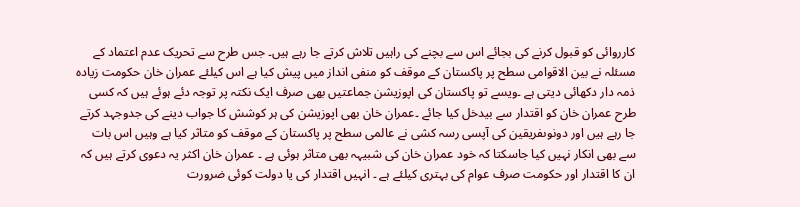کارروائی کو قبول کرنے کی بجائے اس سے بچنے کی راہیں تلاش کرتے جا رہے ہیں۔ جس طرح سے تحریک عدم اعتماد کے مسئلہ نے بین الاقوامی سطح پر پاکستان کے موقف کو منفی انداز میں پیش کیا ہے اس کیلئے عمران خان حکومت زیادہ ذمہ دار دکھائی دیتی ہے ۔ویسے تو پاکستان کی اپوزیشن جماعتیں بھی صرف ایک نکتہ پر توجہ دئے ہوئے ہیں کہ کسی طرح عمران خان کو اقتدار سے بیدخل کیا جائے ۔عمران خان بھی اپوزیشن کی ہر کوشش کا جواب دینے کی جدوجہد کرتے جا رہے ہیں اور دونوںفریقین کی آپسی رسہ کشی نے عالمی سطح پر پاکستان کے موقف کو متاثر کیا ہے وہیں اس بات سے بھی انکار نہیں کیا جاسکتا کہ خود عمران خان کی شبیہہ بھی متاثر ہوئی ہے ۔ عمران خان اکثر یہ دعوی کرتے ہیں کہ ان کا اقتدار اور حکومت صرف عوام کی بہتری کیلئے ہے ۔ انہیں اقتدار کی یا دولت کوئی ضرورت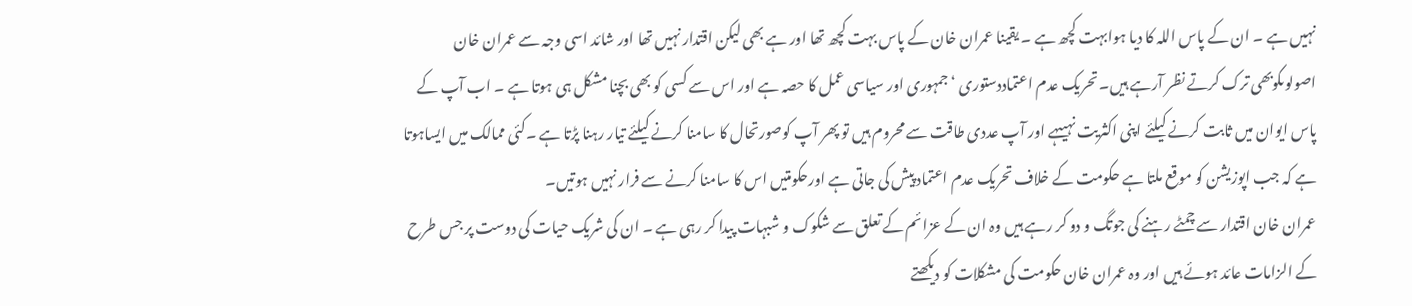نہیں ہے ۔ ان کے پاس اللہ کا دیا ہوابہت کچھ ہے ۔ یقینا عمران خان کے پاس بہت کچھ تھا اور ہے بھی لیکن اقتدار نہیں تھا اور شائد اسی وجہ سے عمران خان اصولوںکوبھی ترک کرتے نظر آرہے ہیں۔ تحریک عدم اعتماددستوری ‘ جمہوری اور سیاسی عمل کا حصہ ہے اور اس سے کسی کو بھی بچنا مشکل ہی ہوتا ہے ۔ اب آپ کے پاس ایوان میں ثابت کرنے کیلئے اپنی اکثریت نہیںہے اور آپ عددی طاقت سے محروم ہیں تو پھر آپ کوصورتحال کا سامنا کرنے کیلئے تیار رہنا پڑتا ہے ۔کئی ممالک میں ایساہوتا ہے کہ جب اپوزیشن کو موقع ملتا ہے حکومت کے خلاف تحریک عدم اعتماد پیش کی جاتی ہے اورحکومتیں اس کا سامنا کرنے سے فرار نہیں ہوتیں۔
عمران خان اقتدار سے چمٹے رہنے کی جوتگ و دو کر رہے ہیں وہ ان کے عزائم کے تعلق سے شکوک و شبہات پیدا کر رہی ہے ۔ ان کی شریک حیات کی دوست پر جس طرح کے الزامات عائد ہوئے ہیں اور وہ عمران خان حکومت کی مشکلات کو دیکھتے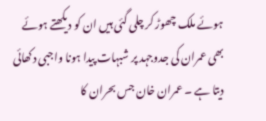ہوئے ملک چھوڑ کر چلی گئی ہیں ان کو دیکھتے ہوئے بھی عمران کی جدوجہد پر شبہات پیدا ہونا واجبی دکھائی دیتا ہے ۔ عمران خان جس بحران کا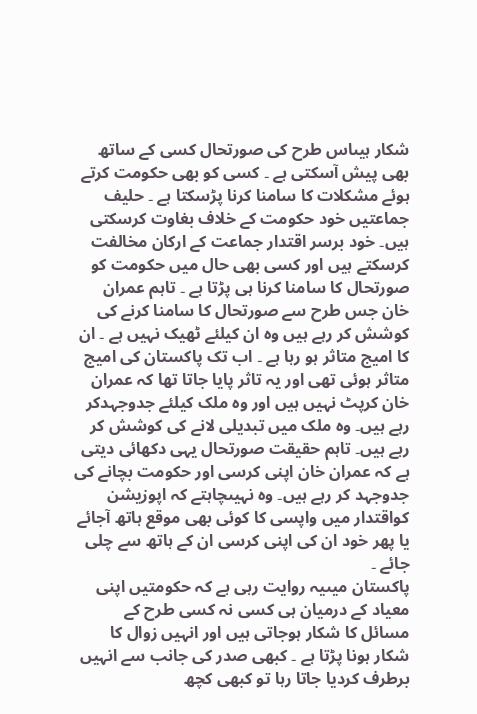شکار ہیںاس طرح کی صورتحال کسی کے ساتھ بھی پیش آسکتی ہے ۔ کسی کو بھی حکومت کرتے ہوئے مشکلات کا سامنا کرنا پڑسکتا ہے ۔ حلیف جماعتیں خود حکومت کے خلاف بغاوت کرسکتی ہیں۔ خود برسر اقتدار جماعت کے ارکان مخالفت کرسکتے ہیں اور کسی بھی حال میں حکومت کو صورتحال کا سامنا کرنا ہی پڑتا ہے ۔ تاہم عمران خان جس طرح سے صورتحال کا سامنا کرنے کی کوشش کر رہے ہیں وہ ان کیلئے ٹھیک نہیں ہے ۔ ان کا امیج متاثر ہو رہا ہے ۔ اب تک پاکستان کی امیج متاثر ہوئی تھی اور یہ تاثر پایا جاتا تھا کہ عمران خان کرپٹ نہیں ہیں اور وہ ملک کیلئے جدوجہدکر رہے ہیں۔ وہ ملک میں تبدیلی لانے کی کوشش کر رہے ہیں۔ تاہم حقیقت صورتحال یہی دکھائی دیتی ہے کہ عمران خان اپنی کرسی اور حکومت بچانے کی جدوجہد کر رہے ہیں۔ وہ نہیںچاہتے کہ اپوزیشن کواقتدار میں واپسی کا کوئی بھی موقع ہاتھ آجائے یا پھر خود ان کی اپنی کرسی ان کے ہاتھ سے چلی جائے ۔
پاکستان میںیہ روایت رہی ہے کہ حکومتیں اپنی معیاد کے درمیان ہی کسی نہ کسی طرح کے مسائل کا شکار ہوجاتی ہیں اور انہیں زوال کا شکار ہونا پڑتا ہے ۔ کبھی صدر کی جانب سے انہیں برطرف کردیا جاتا رہا تو کبھی کچھ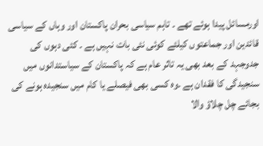اورمسائل پیدا ہوئے تھے ۔ تاہم سیاسی بحران پاکستان اور وہاں کے سیاسی قائدین اور جماعتوں کیلئے کوئی نئی بات نہیں ہے ۔ کئی دہوں کی جدوجہد کے بعد بھی یہ تاثر عام ہے کہ پاکستان کے سیاستدانوں میں سنجیدگی کا فقدان ہے ۔وہ کسی بھی فیصلے یا کام میں سنجیدہ ہونے کی بجائے چل چلاؤ والا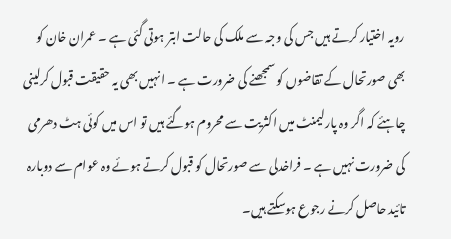رویہ اختیار کرتے ہیں جس کی وجہ سے ملک کی حالت ابتر ہوتی گئی ہے ۔ عمران خان کو بھی صورتحال کے تقاضوں کو سمجھنے کی ضرورت ہے ۔ انہیں بھی یہ حقیقت قبول کرلینی چاہئے کہ اگر وہ پارلیمنٹ میں اکثریت سے محروم ہوگئے ہیں تو اس میں کوئی ہٹ دھرمی کی ضرورت نہیں ہے ۔ فراخدلی سے صورتحال کو قبول کرتے ہوئے وہ عوام سے دوبارہ تائید حاصل کرنے رجوع ہوسکتے ہیں۔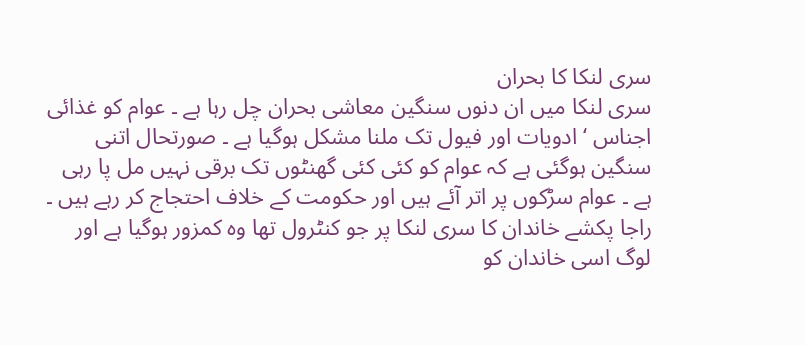سری لنکا کا بحران
سری لنکا میں ان دنوں سنگین معاشی بحران چل رہا ہے ۔ عوام کو غذائی اجناس ‘ ادویات اور فیول تک ملنا مشکل ہوگیا ہے ۔ صورتحال اتنی سنگین ہوگئی ہے کہ عوام کو کئی کئی گھنٹوں تک برقی نہیں مل پا رہی ہے ۔ عوام سڑکوں پر اتر آئے ہیں اور حکومت کے خلاف احتجاج کر رہے ہیں ۔ راجا پکشے خاندان کا سری لنکا پر جو کنٹرول تھا وہ کمزور ہوگیا ہے اور لوگ اسی خاندان کو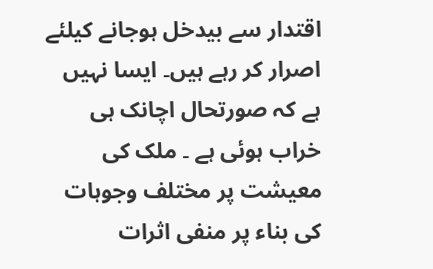اقتدار سے بیدخل ہوجانے کیلئے اصرار کر رہے ہیں۔ ایسا نہیں ہے کہ صورتحال اچانک ہی خراب ہوئی ہے ۔ ملک کی معیشت پر مختلف وجوہات کی بناء پر منفی اثرات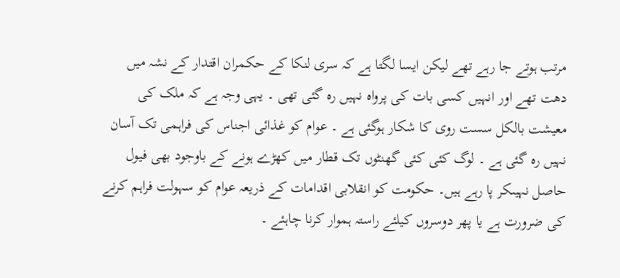مرتب ہوتے جا رہے تھے لیکن ایسا لگتا ہے کہ سری لنکا کے حکمران اقتدار کے نشہ میں دھت تھے اور انہیں کسی بات کی پرواہ نہیں رہ گئی تھی ۔ یہی وجہ ہے کہ ملک کی معیشت بالکل سست روی کا شکار ہوگئی ہے ۔ عوام کو غذائی اجناس کی فراہمی تک آسان نہیں رہ گئی ہے ۔ لوگ کئی کئی گھنٹوں تک قطار میں کھڑے ہونے کے باوجود بھی فیول حاصل نہیںکر پا رہے ہیں۔ حکومت کو انقلابی اقدامات کے ذریعہ عوام کو سہولت فراہم کرنے کی ضرورت ہے یا پھر دوسروں کیلئے راستہ ہموار کرنا چاہئے ۔